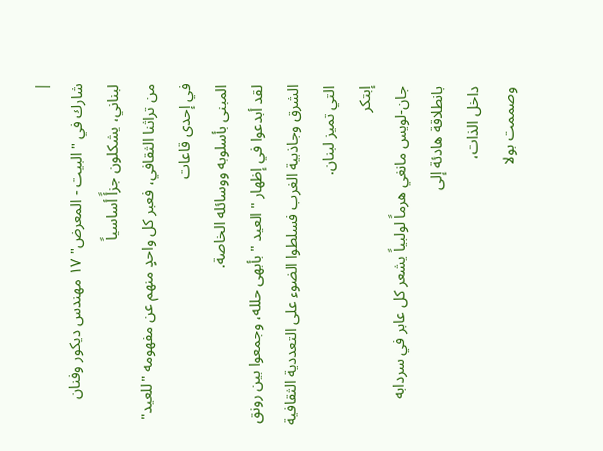|
شارك في "البيت - المعرض" ۱۷ مهندس ديكور وفنان لبناني، يشكلون جزأً أساسياً
من تراثنا الثقافي، فعبر كل واحدٍ منهم عن مفهومه "للعيد" في إحدى قاعات
المبنى بأسلوبه ووسائله الخاصة.
لقد أبدعوا في إظهار " العيد " بأبهى حلله، وجمعوا بين رونق
الشرق وجاذبية الغرب فسلطوا الضوء على التعددية الثقافية التي تميز لبنان.
إبتكر
جان-لويس مانغي هرماً لولبياً يشعر كل عابر في سردابه بانطلاقة هادئة إلى
داخل الذات،
وصممت بولا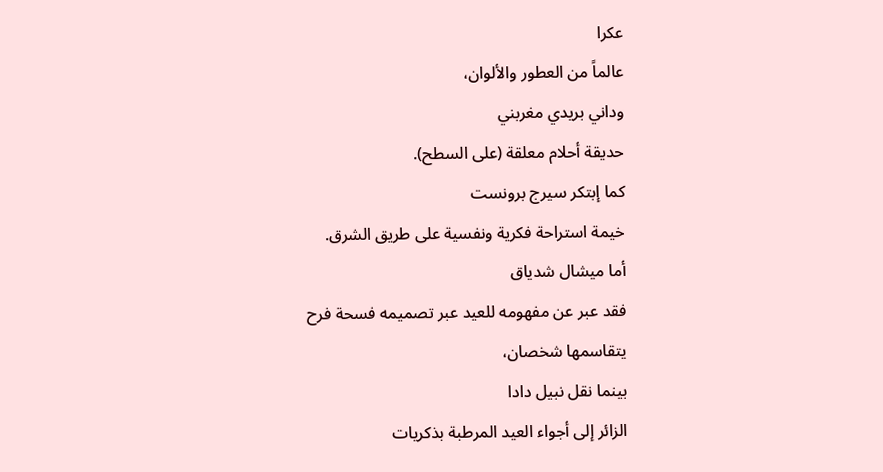عكرا
عالماً من العطور والألوان،
وداني بريدي مغربني
حديقة أحلام معلقة (على السطح).
كما إبتكر سيرج برونست
خيمة استراحة فكرية ونفسية على طريق الشرق.
أما ميشال شدياق
فقد عبر عن مفهومه للعيد عبر تصميمه فسحة فرح يتقاسمها شخصان،
بينما نقل نبيل دادا
الزائر إلى أجواء العيد المرطبة بذكريات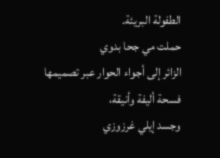الطفولة البريئة.
حملت مي جحا بدوي
الزائر إلى أجواء الحوار عبر تصميمها فسحة أليفة وأنيقة،
وجسد إيلي غرزوزي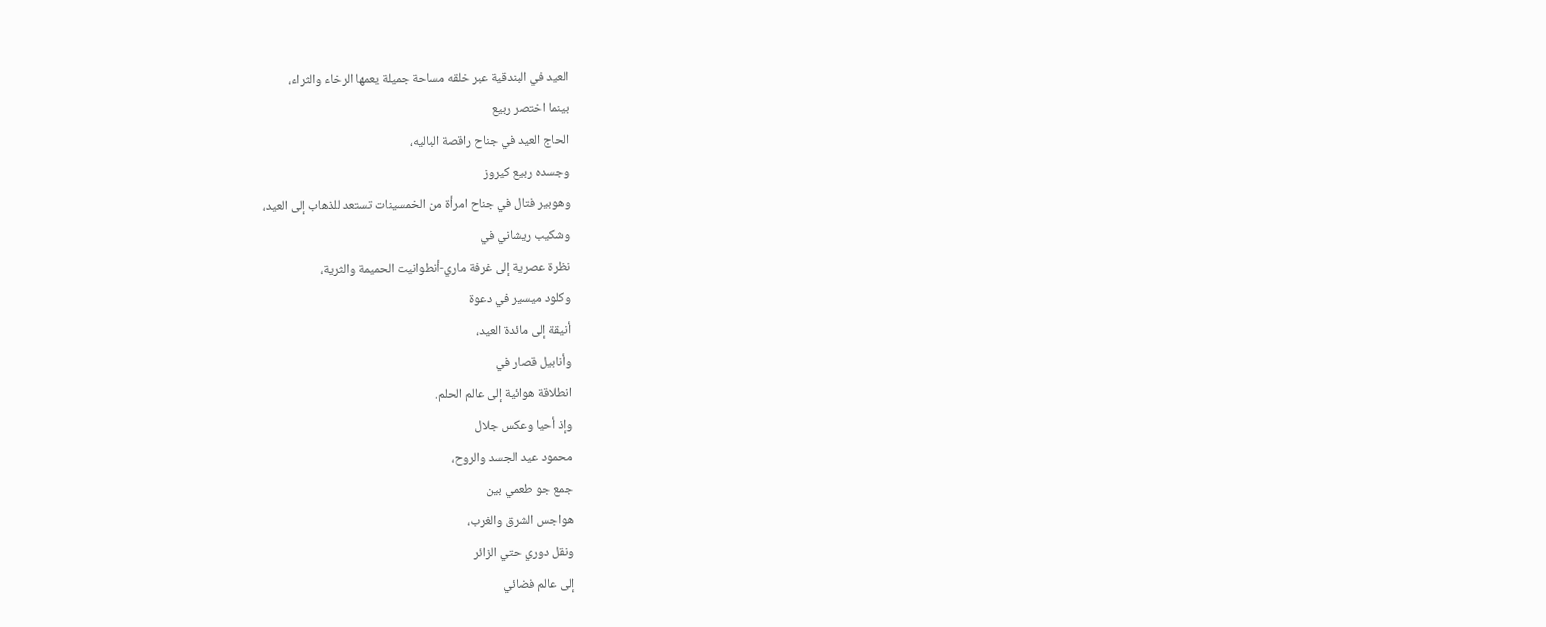العيد في البندقية عبر خلقه مساحة جميلة يعمها الرخاء والثراء،
بينما اختصر ربيع
الحاج العيد في جناح راقصة الباليه،
وجسده ربيع كيروز
وهوبير فتال في جناح امرأة من الخمسينات تستعد للذهاب إلى العيد،
وشكيب ريشاني في
نظرة عصرية إلى غرفة ماري-أنطوانيت الحميمة والثرية،
وكلود ميسير في دعوة
أنيقة إلى مائدة العيد،
وأنابيل قصار في
انطلاقة هوائية إلى عالم الحلم.
وإذ أحيا وعكس جلال
محمود عيد الجسد والروح،
جمع جو طعمي بين
هواجس الشرق والغرب،
ونقل دوري حتي الزائر
إلى عالم فضائي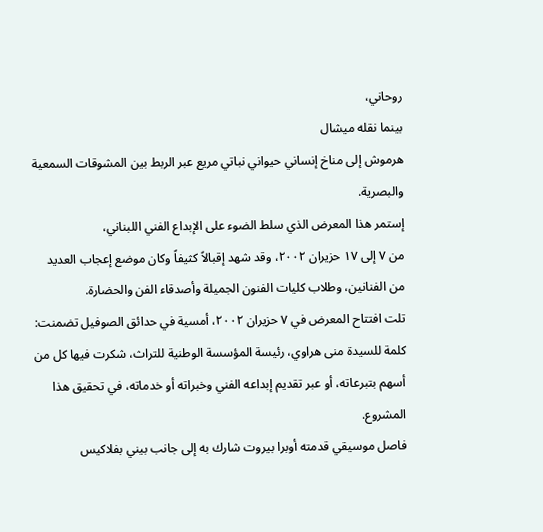روحاني،
بينما نقله ميشال
هرموش إلى مناخ إنساني حيواني نباتي مريع عبر الربط بين المشوقات السمعية
والبصرية.
إستمر هذا المعرض الذي سلط الضوء على الإبداع الفني اللبناني،
من ۷ إلى ۱۷ حزيران ۲۰۰۲، وقد شهد إقبالاً كثيفاً وكان موضع إعجاب العديد
من الفنانين، وطلاب كليات الفنون الجميلة وأصدقاء الفن والحضارة.
تلت افتتاح المعرض في ۷ حزيران ۲۰۰۲، أمسية في حدائق الصوفيل تضمنت:
كلمة للسيدة منى هراوي، رئيسة المؤسسة الوطنية للتراث، شكرت فيها كل من
أسهم بتبرعاته، أو عبر تقديم إبداعه الفني وخبراته أو خدماته، في تحقيق هذا
المشروع.
فاصل موسيقي قدمته أوبرا بيروت شارك به إلى جانب بيني بفلاكيس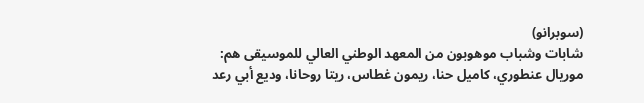(سوبرانو)
شابات وشباب موهوبون من المعهد الوطني العالي للموسيقى هم:
موريال عنطوري، كاميل حنا، ريمون غطاس، ريتا روحانا، وديع أبي رعد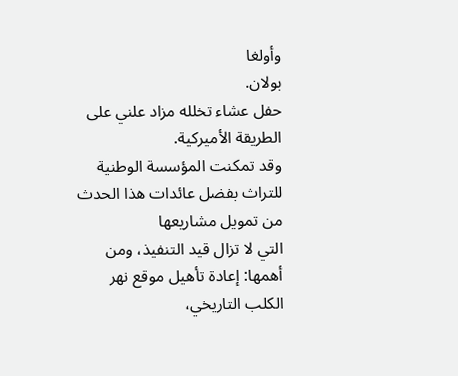وأولغا
بولان.
حفل عشاء تخلله مزاد علني على الطريقة الأميركية.
وقد تمكنت المؤسسة الوطنية للتراث بفضل عائدات هذا الحدث من تمويل مشاريعها
التي لا تزال قيد التنفيذ، ومن أهمها: إعادة تأهيل موقع نهر الكلب التاريخي،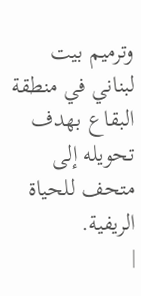وترميم بيت لبناني في منطقة البقاع بهدف تحويله إلى متحف للحياة الريفية.
|